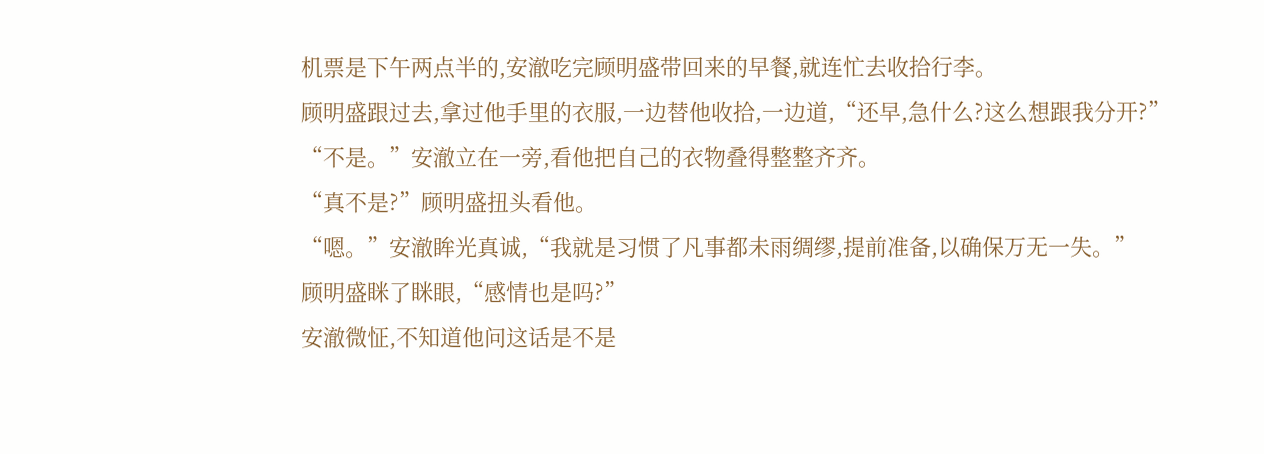机票是下午两点半的,安澈吃完顾明盛带回来的早餐,就连忙去收拾行李。
顾明盛跟过去,拿过他手里的衣服,一边替他收拾,一边道,“还早,急什么?这么想跟我分开?”
“不是。”安澈立在一旁,看他把自己的衣物叠得整整齐齐。
“真不是?”顾明盛扭头看他。
“嗯。”安澈眸光真诚,“我就是习惯了凡事都未雨绸缪,提前准备,以确保万无一失。”
顾明盛眯了眯眼,“感情也是吗?”
安澈微怔,不知道他问这话是不是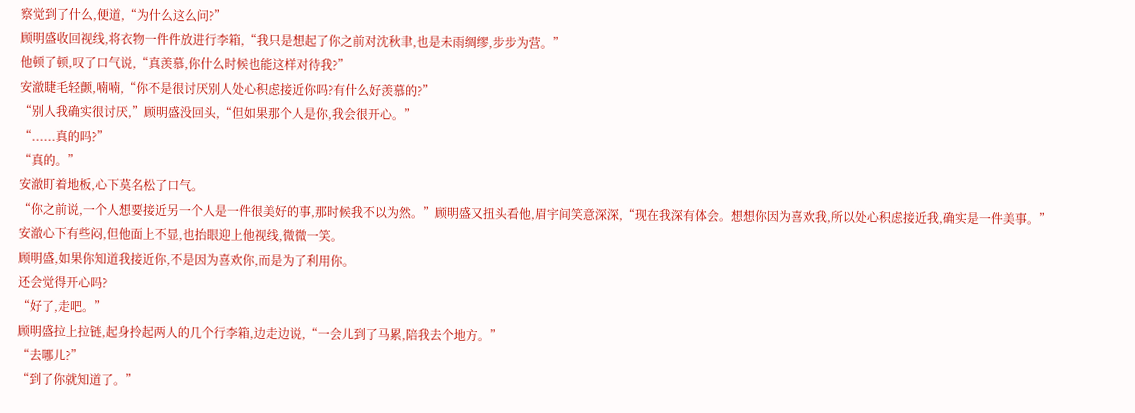察觉到了什么,便道,“为什么这么问?”
顾明盛收回视线,将衣物一件件放进行李箱,“我只是想起了你之前对沈秋聿,也是未雨绸缪,步步为营。”
他顿了顿,叹了口气说,“真羡慕,你什么时候也能这样对待我?”
安澈睫毛轻颤,喃喃,“你不是很讨厌别人处心积虑接近你吗?有什么好羡慕的?”
“别人我确实很讨厌,”顾明盛没回头,“但如果那个人是你,我会很开心。”
“......真的吗?”
“真的。”
安澈盯着地板,心下莫名松了口气。
“你之前说,一个人想要接近另一个人是一件很美好的事,那时候我不以为然。”顾明盛又扭头看他,眉宇间笑意深深,“现在我深有体会。想想你因为喜欢我,所以处心积虑接近我,确实是一件美事。”
安澈心下有些闷,但他面上不显,也抬眼迎上他视线,微微一笑。
顾明盛,如果你知道我接近你,不是因为喜欢你,而是为了利用你。
还会觉得开心吗?
“好了,走吧。”
顾明盛拉上拉链,起身拎起两人的几个行李箱,边走边说,“一会儿到了马累,陪我去个地方。”
“去哪儿?”
“到了你就知道了。”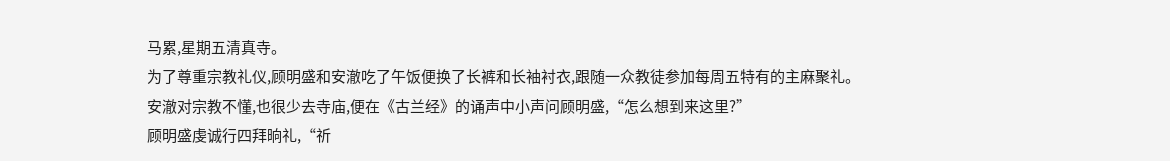马累,星期五清真寺。
为了尊重宗教礼仪,顾明盛和安澈吃了午饭便换了长裤和长袖衬衣,跟随一众教徒参加每周五特有的主麻聚礼。
安澈对宗教不懂,也很少去寺庙,便在《古兰经》的诵声中小声问顾明盛,“怎么想到来这里?”
顾明盛虔诚行四拜晌礼,“祈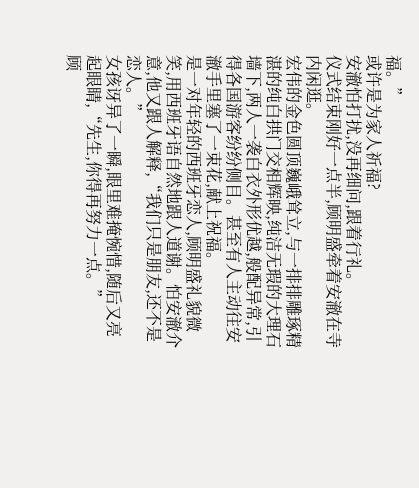福。”
或许是为家人祈福?
安澈怕打扰,没再细问,跟着行礼。
仪式结束刚好一点半,顾明盛牵着安澈在寺内闲逛。
宏伟的金色圆顶巍峨耸立,与一排排雕琢精湛的纯白拱门交相辉映,纯洁无瑕的大理石墙下,两人一袭白衣外形优越,般配异常,引得各国游客纷纷侧目。甚至有人主动往安澈手里塞了一束花,献上祝福。
是一对年轻的西班牙恋人,顾明盛礼貌微笑,用西班牙语自然地跟人道谢。怕安澈介意,他又跟人解释,“我们只是朋友,还不是恋人。”
女孩讶异了一瞬,眼里难掩惋惜,随后又亮起眼睛,“先生,你得再努力一点。”
顾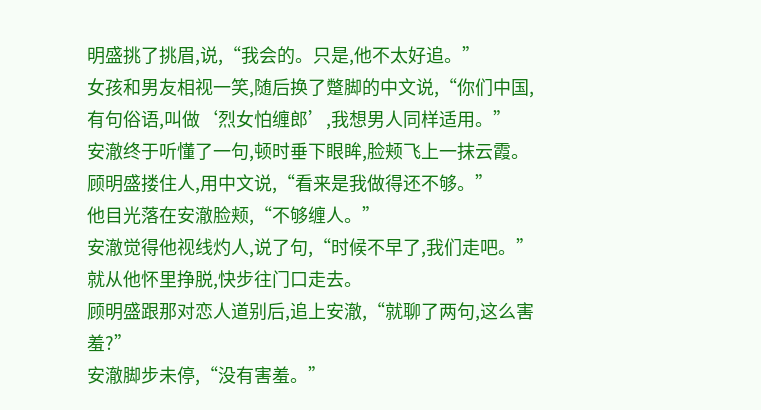明盛挑了挑眉,说,“我会的。只是,他不太好追。”
女孩和男友相视一笑,随后换了蹩脚的中文说,“你们中国,有句俗语,叫做‘烈女怕缠郎’,我想男人同样适用。”
安澈终于听懂了一句,顿时垂下眼眸,脸颊飞上一抹云霞。
顾明盛搂住人,用中文说,“看来是我做得还不够。”
他目光落在安澈脸颊,“不够缠人。”
安澈觉得他视线灼人,说了句,“时候不早了,我们走吧。”
就从他怀里挣脱,快步往门口走去。
顾明盛跟那对恋人道别后,追上安澈,“就聊了两句,这么害羞?”
安澈脚步未停,“没有害羞。”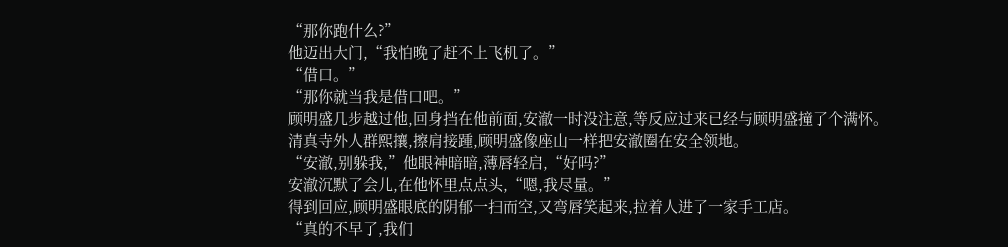“那你跑什么?”
他迈出大门,“我怕晚了赶不上飞机了。”
“借口。”
“那你就当我是借口吧。”
顾明盛几步越过他,回身挡在他前面,安澈一时没注意,等反应过来已经与顾明盛撞了个满怀。
清真寺外人群熙攘,擦肩接踵,顾明盛像座山一样把安澈圈在安全领地。
“安澈,别躲我,”他眼神暗暗,薄唇轻启,“好吗?”
安澈沉默了会儿,在他怀里点点头,“嗯,我尽量。”
得到回应,顾明盛眼底的阴郁一扫而空,又弯唇笑起来,拉着人进了一家手工店。
“真的不早了,我们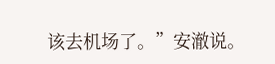该去机场了。”安澈说。